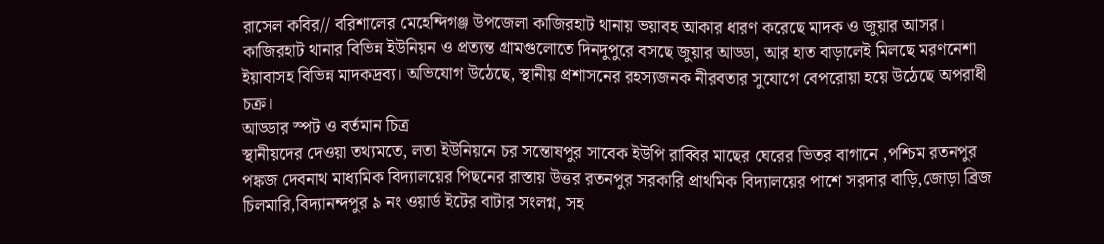রাসেল কবির// বরিশালের মেহেন্দিগঞ্জ উপজেলা কাজিরহাট থানায় ভয়াবহ আকার ধারণ করেছে মাদক ও জুয়ার আসর। কাজিরহাট থানার বিভিন্ন ইউনিয়ন ও প্রত্যন্ত গ্রামগুলোতে দিনদুপুরে বসছে জুয়ার আড্ডা, আর হাত বাড়ালেই মিলছে মরণনেশা ইয়াবাসহ বিভিন্ন মাদকদ্রব্য। অভিযোগ উঠেছে, স্থানীয় প্রশাসনের রহস্যজনক নীরবতার সুযোগে বেপরোয়া হয়ে উঠেছে অপরাধী চক্র।
আড্ডার স্পট ও বর্তমান চিত্র
স্থানীয়দের দেওয়া তথ্যমতে, লতা ইউনিয়নে চর সন্তোষপুর সাবেক ইউপি রাব্বির মাছের ঘেরের ভিতর বাগানে ,পশ্চিম রতনপুর পঙ্কজ দেবনাথ মাধ্যমিক বিদ্যালয়ের পিছনের রাস্তায় উত্তর রতনপুর সরকারি প্রাথমিক বিদ্যালয়ের পাশে সরদার বাড়ি,জোড়া ব্রিজ চিলমারি,বিদ্যানন্দপুর ৯ নং ওয়ার্ড ইটের বাটার সংলগ্ন, সহ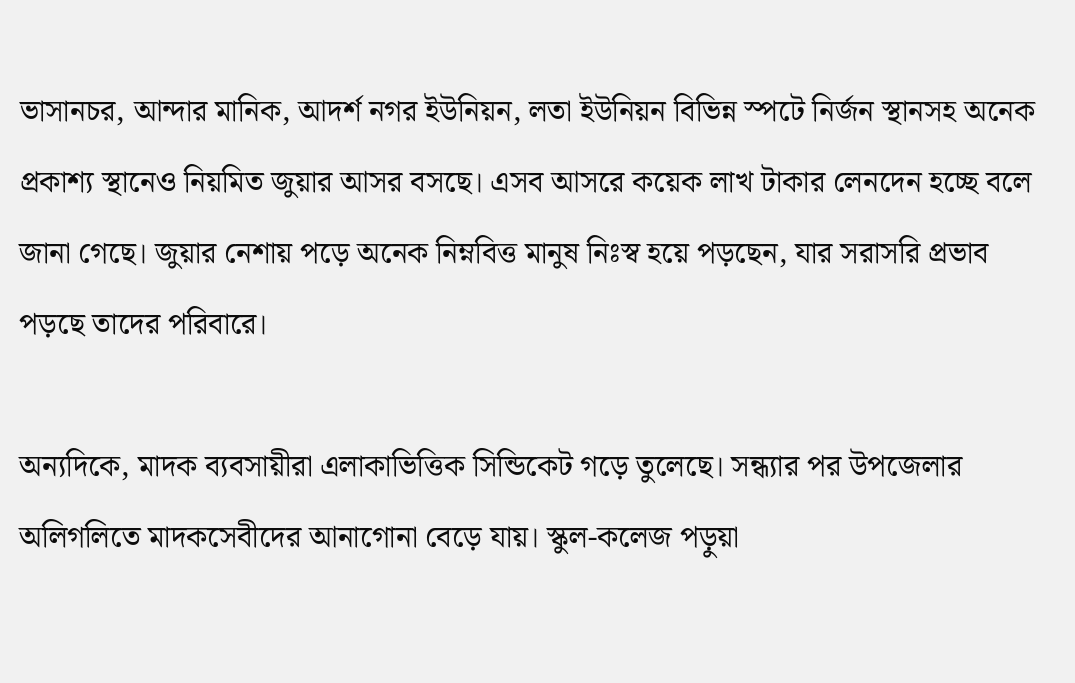ভাসানচর, আন্দার মানিক, আদর্শ নগর ইউনিয়ন, লতা ইউনিয়ন বিভিন্ন স্পটে নির্জন স্থানসহ অনেক প্রকাশ্য স্থানেও নিয়মিত জুয়ার আসর বসছে। এসব আসরে কয়েক লাখ টাকার লেনদেন হচ্ছে বলে জানা গেছে। জুয়ার নেশায় পড়ে অনেক নিম্নবিত্ত মানুষ নিঃস্ব হয়ে পড়ছেন, যার সরাসরি প্রভাব পড়ছে তাদের পরিবারে।

অন্যদিকে, মাদক ব্যবসায়ীরা এলাকাভিত্তিক সিন্ডিকেট গড়ে তুলেছে। সন্ধ্যার পর উপজেলার অলিগলিতে মাদকসেবীদের আনাগোনা বেড়ে যায়। স্কুল-কলেজ পড়ুয়া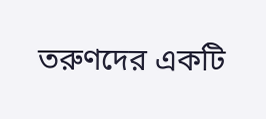তরুণদের একটি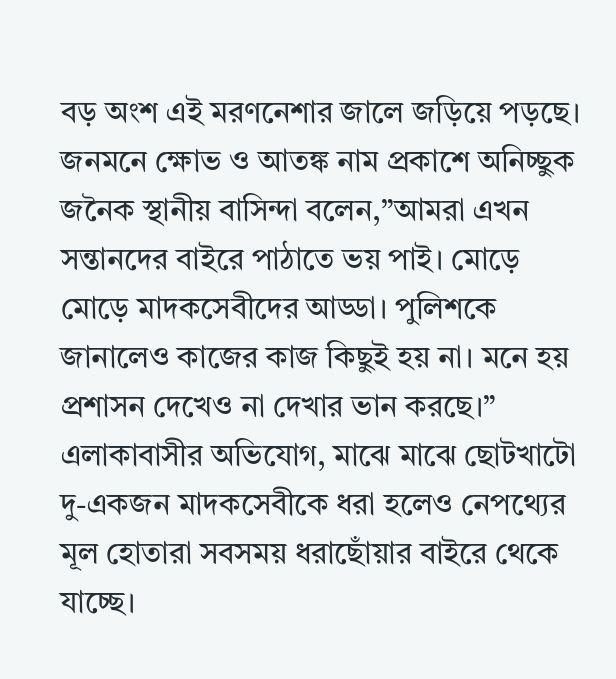বড় অংশ এই মরণনেশার জালে জড়িয়ে পড়ছে।
জনমনে ক্ষোভ ও আতঙ্ক নাম প্রকাশে অনিচ্ছুক জনৈক স্থানীয় বাসিন্দা বলেন,”আমরা এখন সন্তানদের বাইরে পাঠাতে ভয় পাই। মোড়ে মোড়ে মাদকসেবীদের আড্ডা। পুলিশকে জানালেও কাজের কাজ কিছুই হয় না। মনে হয় প্রশাসন দেখেও না দেখার ভান করছে।”
এলাকাবাসীর অভিযোগ, মাঝে মাঝে ছোটখাটো দু-একজন মাদকসেবীকে ধরা হলেও নেপথ্যের মূল হোতারা সবসময় ধরাছোঁয়ার বাইরে থেকে যাচ্ছে।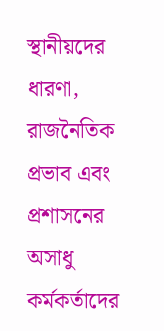স্থানীয়দের ধারণা, রাজনৈতিক প্রভাব এবং প্রশাসনের অসাধু কর্মকর্তাদের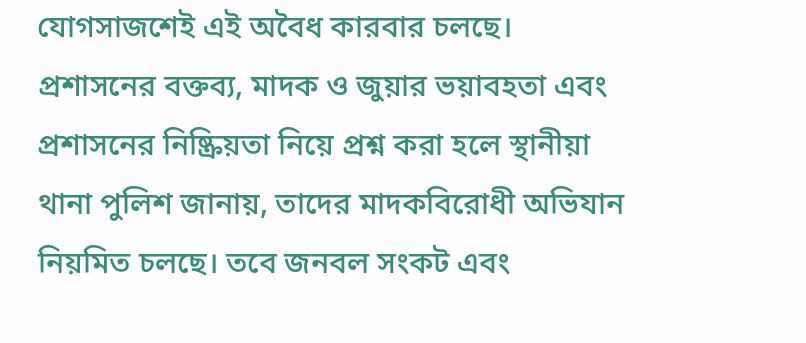যোগসাজশেই এই অবৈধ কারবার চলছে।
প্রশাসনের বক্তব্য, মাদক ও জুয়ার ভয়াবহতা এবং প্রশাসনের নিষ্ক্রিয়তা নিয়ে প্রশ্ন করা হলে স্থানীয়া থানা পুলিশ জানায়, তাদের মাদকবিরোধী অভিযান নিয়মিত চলছে। তবে জনবল সংকট এবং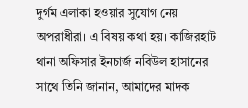দুর্গম এলাকা হওয়ার সুযোগ নেয় অপরাধীরা। এ বিষয় কথা হয়। কাজিরহাট থানা অফিসার ইনচার্জ নবিউল হাসানের সাথে তিনি জানান, আমাদের মাদক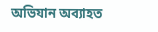অভিযান অব্যাহত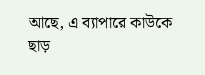আছে, এ ব্যাপারে কাউকে ছাড়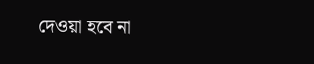দেওয়া হবে না